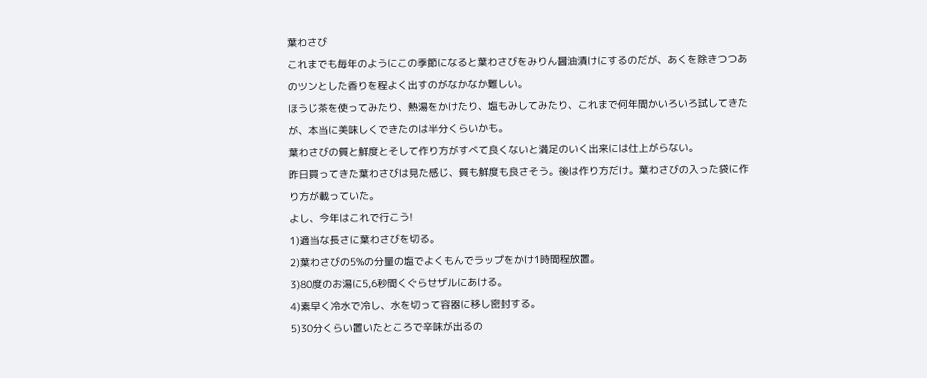葉わさび
これまでも毎年のようにこの季節になると葉わさびをみりん醤油漬けにするのだが、あくを除きつつあのツンとした香りを程よく出すのがなかなか難しい。
ほうじ茶を使ってみたり、熱湯をかけたり、塩もみしてみたり、これまで何年間かいろいろ試してきたが、本当に美味しくできたのは半分くらいかも。
葉わさびの質と鮮度とそして作り方がすべて良くないと満足のいく出来には仕上がらない。
昨日買ってきた葉わさびは見た感じ、質も鮮度も良さそう。後は作り方だけ。葉わさびの入った袋に作り方が載っていた。
よし、今年はこれで行こう!
1)適当な長さに葉わさびを切る。
2)葉わさびの5%の分量の塩でよくもんでラップをかけ1時間程放置。
3)80度のお湯に5,6秒間くぐらせザルにあける。
4)素早く冷水で冷し、水を切って容器に移し密封する。
5)30分くらい置いたところで辛味が出るの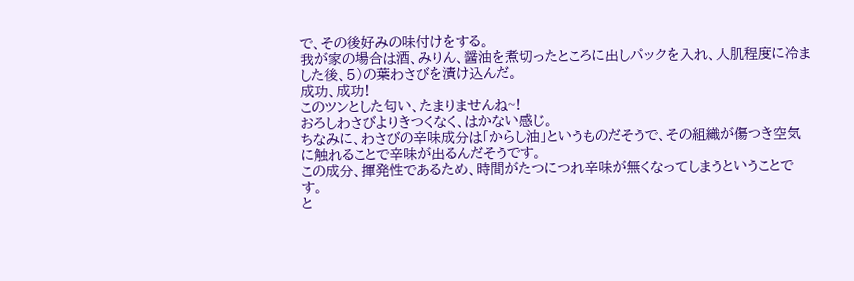で、その後好みの味付けをする。
我が家の場合は酒、みりん、醤油を煮切ったところに出しパックを入れ、人肌程度に冷ました後、5)の葉わさびを漬け込んだ。
成功、成功!
このツンとした匂い、たまりませんね~!
おろしわさびよりきつくなく、はかない感じ。
ちなみに、わさびの辛味成分は「からし油」というものだそうで、その組織が傷つき空気に触れることで辛味が出るんだそうです。
この成分、揮発性であるため、時間がたつにつれ辛味が無くなってしまうということです。
と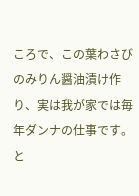ころで、この葉わさびのみりん醤油漬け作り、実は我が家では毎年ダンナの仕事です。
と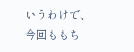いうわけで、今回ももち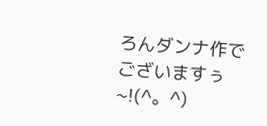ろんダンナ作でございますぅ~!(^。^)